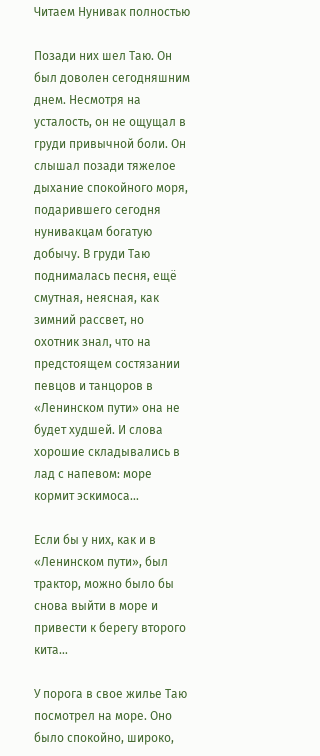Читаем Нунивак полностью

Позади них шел Таю. Он был доволен сегодняшним днем. Несмотря на усталость, он не ощущал в груди привычной боли. Он слышал позади тяжелое дыхание спокойного моря, подарившего сегодня нунивакцам богатую добычу. В груди Таю поднималась песня, ещё смутная, неясная, как зимний рассвет, но охотник знал, что на предстоящем состязании певцов и танцоров в «Ленинском пути» она не будет худшей. И слова хорошие складывались в лад с напевом: море кормит эскимоса…

Если бы у них, как и в «Ленинском пути», был трактор, можно было бы снова выйти в море и привести к берегу второго кита…

У порога в свое жилье Таю посмотрел на море. Оно было спокойно, широко,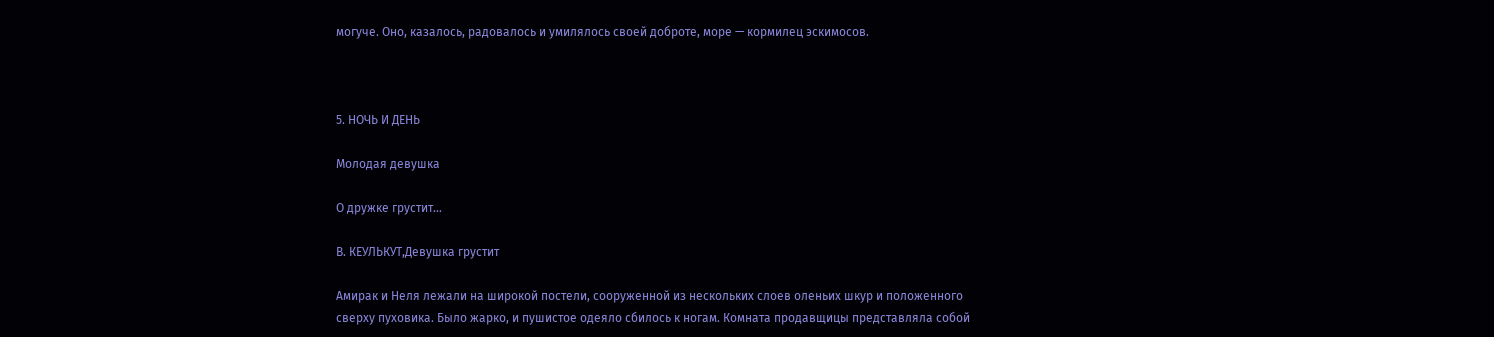могуче. Оно, казалось, радовалось и умилялось своей доброте, море — кормилец эскимосов.



5. НОЧЬ И ДЕНЬ

Молодая девушка

О дружке грустит…

В. КЕУЛЬКУТ,Девушка грустит

Амирак и Неля лежали на широкой постели, сооруженной из нескольких слоев оленьих шкур и положенного сверху пуховика. Было жарко, и пушистое одеяло сбилось к ногам. Комната продавщицы представляла собой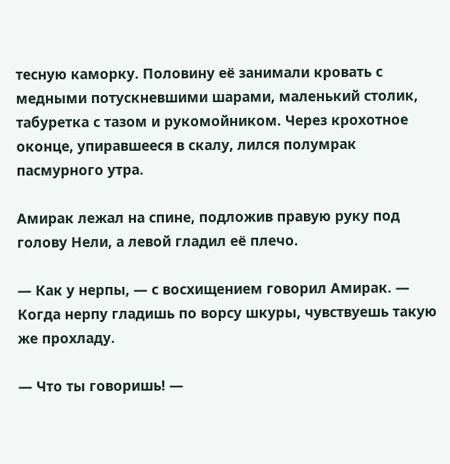тесную каморку. Половину её занимали кровать с медными потускневшими шарами, маленький столик, табуретка с тазом и рукомойником. Через крохотное оконце, упиравшееся в скалу, лился полумрак пасмурного утра.

Амирак лежал на спине, подложив правую руку под голову Нели, а левой гладил её плечо.

— Как у нерпы, — с восхищением говорил Амирак. — Когда нерпу гладишь по ворсу шкуры, чувствуешь такую же прохладу.

— Что ты говоришь! —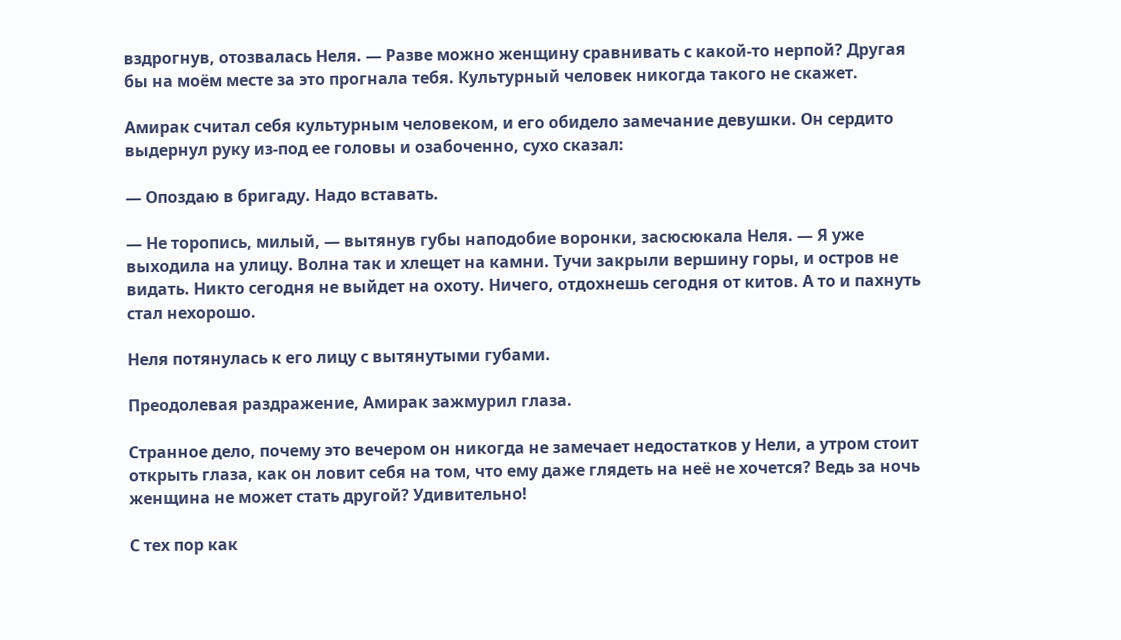вздрогнув, отозвалась Неля. — Разве можно женщину сравнивать с какой-то нерпой? Другая бы на моём месте за это прогнала тебя. Культурный человек никогда такого не скажет.

Амирак считал себя культурным человеком, и его обидело замечание девушки. Он сердито выдернул руку из-под ее головы и озабоченно, сухо сказал:

— Опоздаю в бригаду. Надо вставать.

— Не торопись, милый, — вытянув губы наподобие воронки, засюсюкала Неля. — Я уже выходила на улицу. Волна так и хлещет на камни. Тучи закрыли вершину горы, и остров не видать. Никто сегодня не выйдет на охоту. Ничего, отдохнешь сегодня от китов. А то и пахнуть стал нехорошо.

Неля потянулась к его лицу с вытянутыми губами.

Преодолевая раздражение, Амирак зажмурил глаза.

Странное дело, почему это вечером он никогда не замечает недостатков у Нели, а утром стоит открыть глаза, как он ловит себя на том, что ему даже глядеть на неё не хочется? Ведь за ночь женщина не может стать другой? Удивительно!

С тех пор как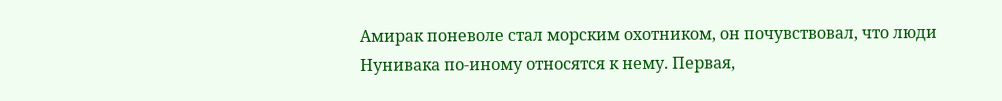Амирак поневоле стал морским охотником, он почувствовал, что люди Нунивака по-иному относятся к нему. Первая,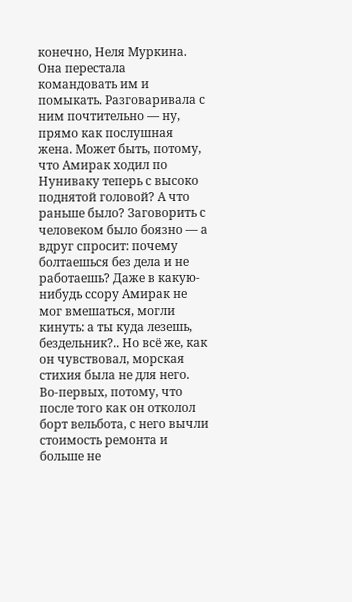конечно, Неля Муркина. Она перестала командовать им и помыкать. Разговаривала с ним почтительно — ну, прямо как послушная жена. Может быть, потому, что Амирак ходил по Нуниваку теперь с высоко поднятой головой? А что раньше было? Заговорить с человеком было боязно — а вдруг спросит: почему болтаешься без дела и не работаешь? Даже в какую-нибудь ссору Амирак не мог вмешаться, могли кинуть: а ты куда лезешь, бездельник?.. Но всё же, как он чувствовал, морская стихия была не для него. Во-первых, потому, что после того как он отколол борт вельбота, с него вычли стоимость ремонта и больше не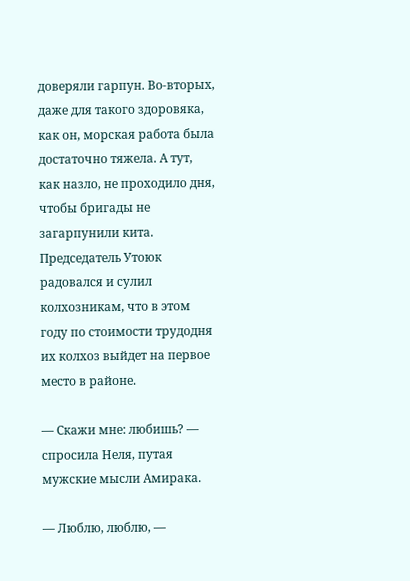доверяли гарпун. Во-вторых, даже для такого здоровяка, как он, морская работа была достаточно тяжела. А тут, как назло, не проходило дня, чтобы бригады не загарпунили кита. Председатель Утоюк радовался и сулил колхозникам, что в этом году по стоимости трудодня их колхоз выйдет на первое место в районе.

— Скажи мне: любишь? — спросила Неля, путая мужские мысли Амирака.

— Люблю, люблю, —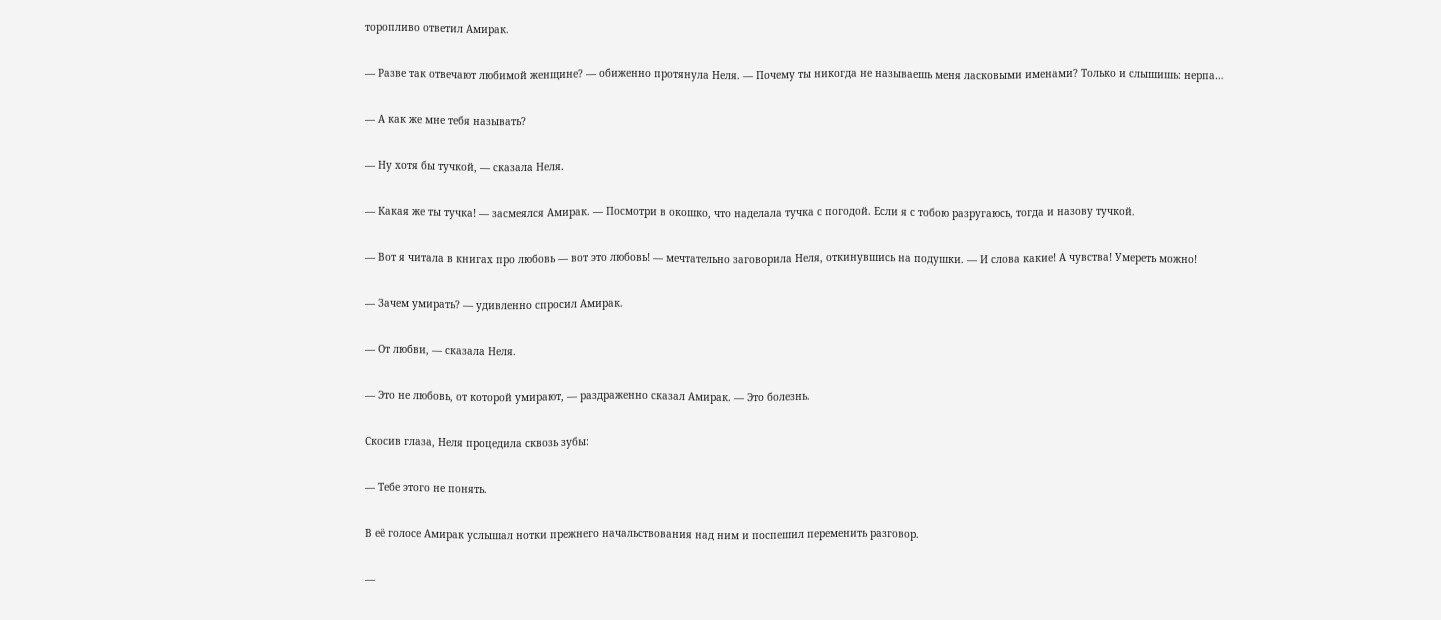торопливо ответил Амирак.

— Разве так отвечают любимой женщине? — обиженно протянула Неля. — Почему ты никогда не называешь меня ласковыми именами? Только и слышишь: нерпа…

— А как же мне тебя называть?

— Ну хотя бы тучкой, — сказала Неля.

— Какая же ты тучка! — засмеялся Амирак. — Посмотри в окошко, что наделала тучка с погодой. Если я с тобою разругаюсь, тогда и назову тучкой.

— Вот я читала в книгах про любовь — вот это любовь! — мечтательно заговорила Неля, откинувшись на подушки. — И слова какие! А чувства! Умереть можно!

— Зачем умирать? — удивленно спросил Амирак.

— От любви, — сказала Неля.

— Это не любовь, от которой умирают, — раздраженно сказал Амирак. — Это болезнь.

Скосив глаза, Неля процедила сквозь зубы:

— Тебе этого не понять.

В её голосе Амирак услышал нотки прежнего начальствования над ним и поспешил переменить разговор.

—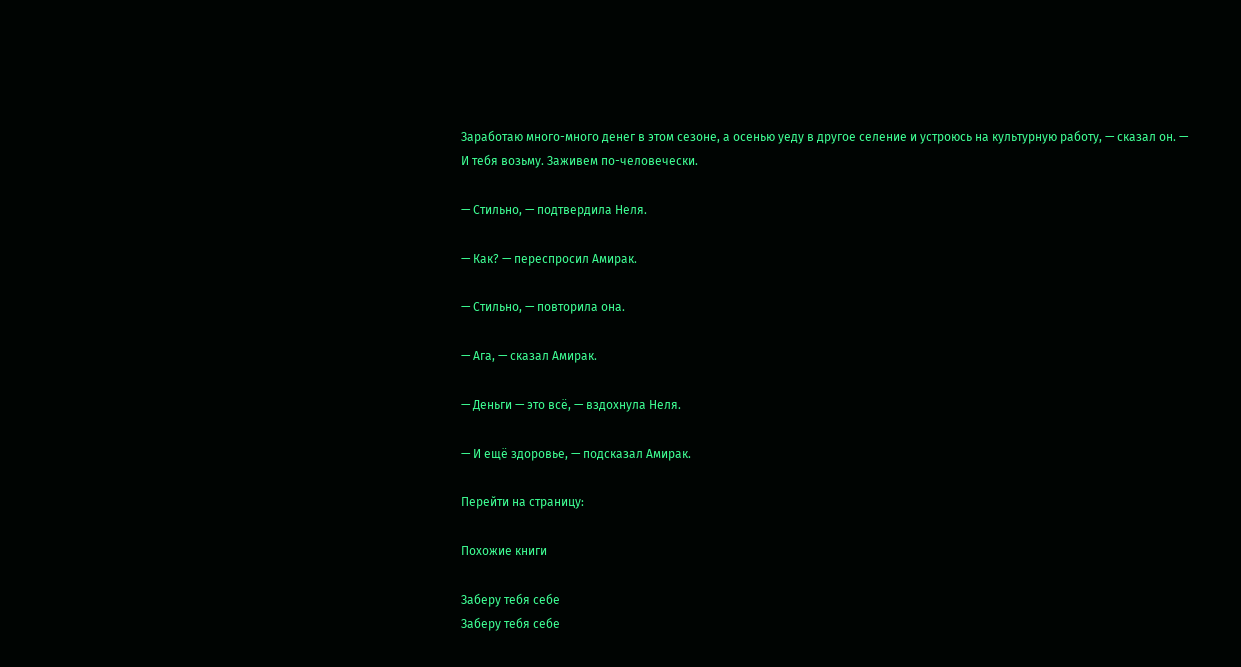Заработаю много-много денег в этом сезоне, а осенью уеду в другое селение и устроюсь на культурную работу, — сказал он. — И тебя возьму. Заживем по-человечески.

— Стильно, — подтвердила Неля.

— Как? — переспросил Амирак.

— Стильно, — повторила она.

— Ага, — сказал Амирак.

— Деньги — это всё, — вздохнула Неля.

— И ещё здоровье, — подсказал Амирак.

Перейти на страницу:

Похожие книги

Заберу тебя себе
Заберу тебя себе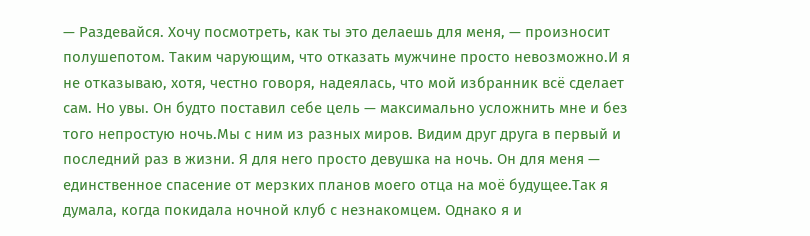— Раздевайся. Хочу посмотреть, как ты это делаешь для меня, — произносит полушепотом. Таким чарующим, что отказать мужчине просто невозможно.И я не отказываю, хотя, честно говоря, надеялась, что мой избранник всё сделает сам. Но увы. Он будто поставил себе цель — максимально усложнить мне и без того непростую ночь.Мы с ним из разных миров. Видим друг друга в первый и последний раз в жизни. Я для него просто девушка на ночь. Он для меня — единственное спасение от мерзких планов моего отца на моё будущее.Так я думала, когда покидала ночной клуб с незнакомцем. Однако я и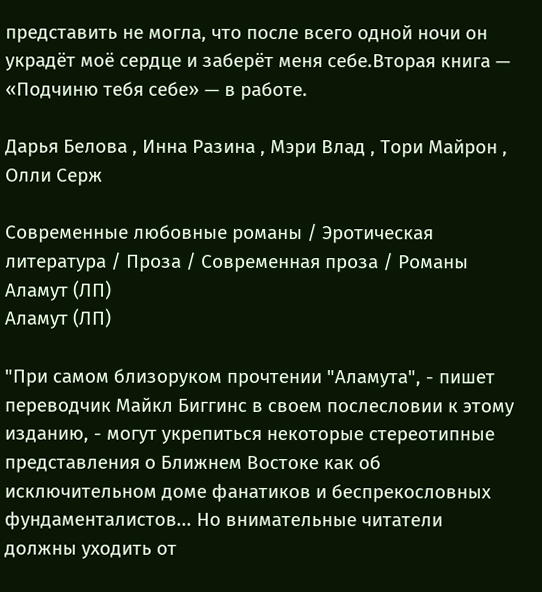представить не могла, что после всего одной ночи он украдёт моё сердце и заберёт меня себе.Вторая книга — «Подчиню тебя себе» — в работе.

Дарья Белова , Инна Разина , Мэри Влад , Тори Майрон , Олли Серж

Современные любовные романы / Эротическая литература / Проза / Современная проза / Романы
Аламут (ЛП)
Аламут (ЛП)

"При самом близоруком прочтении "Аламута", - пишет переводчик Майкл Биггинс в своем послесловии к этому изданию, - могут укрепиться некоторые стереотипные представления о Ближнем Востоке как об исключительном доме фанатиков и беспрекословных фундаменталистов... Но внимательные читатели должны уходить от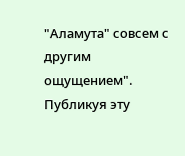"Аламута" совсем с другим ощущением".   Публикуя эту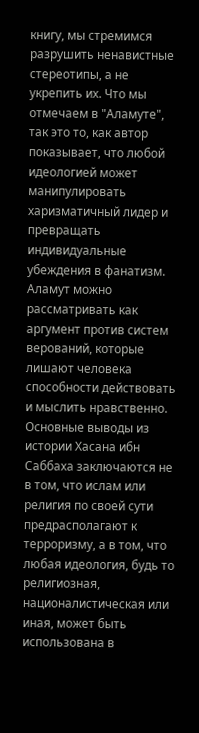книгу, мы стремимся разрушить ненавистные стереотипы, а не укрепить их. Что мы отмечаем в "Аламуте", так это то, как автор показывает, что любой идеологией может манипулировать харизматичный лидер и превращать индивидуальные убеждения в фанатизм. Аламут можно рассматривать как аргумент против систем верований, которые лишают человека способности действовать и мыслить нравственно. Основные выводы из истории Хасана ибн Саббаха заключаются не в том, что ислам или религия по своей сути предрасполагают к терроризму, а в том, что любая идеология, будь то религиозная, националистическая или иная, может быть использована в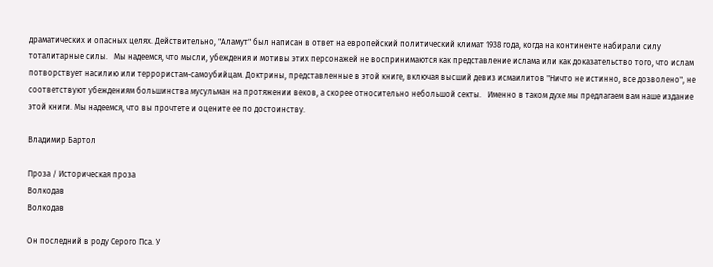драматических и опасных целях. Действительно, "Аламут" был написан в ответ на европейский политический климат 1938 года, когда на континенте набирали силу тоталитарные силы.   Мы надеемся, что мысли, убеждения и мотивы этих персонажей не воспринимаются как представление ислама или как доказательство того, что ислам потворствует насилию или террористам-самоубийцам. Доктрины, представленные в этой книге, включая высший девиз исмаилитов "Ничто не истинно, все дозволено", не соответствуют убеждениям большинства мусульман на протяжении веков, а скорее относительно небольшой секты.   Именно в таком духе мы предлагаем вам наше издание этой книги. Мы надеемся, что вы прочтете и оцените ее по достоинству.

Владимир Бартол

Проза / Историческая проза
Волкодав
Волкодав

Он последний в роду Серого Пса. У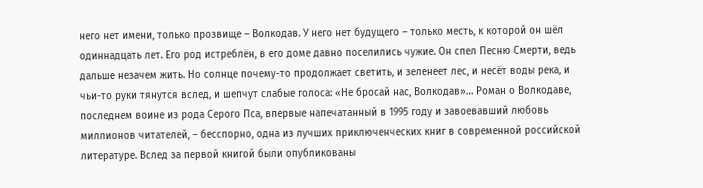него нет имени, только прозвище – Волкодав. У него нет будущего – только месть, к которой он шёл одиннадцать лет. Его род истреблён, в его доме давно поселились чужие. Он спел Песню Смерти, ведь дальше незачем жить. Но солнце почему-то продолжает светить, и зеленеет лес, и несёт воды река, и чьи-то руки тянутся вслед, и шепчут слабые голоса: «Не бросай нас, Волкодав»… Роман о Волкодаве, последнем воине из рода Серого Пса, впервые напечатанный в 1995 году и завоевавший любовь миллионов читателей, – бесспорно, одна из лучших приключенческих книг в современной российской литературе. Вслед за первой книгой были опубликованы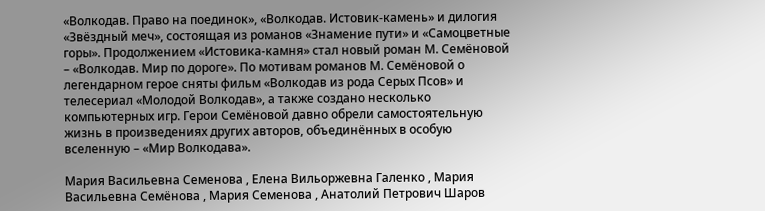«Волкодав. Право на поединок», «Волкодав. Истовик-камень» и дилогия «Звёздный меч», состоящая из романов «Знамение пути» и «Самоцветные горы». Продолжением «Истовика-камня» стал новый роман М. Семёновой – «Волкодав. Мир по дороге». По мотивам романов М. Семёновой о легендарном герое сняты фильм «Волкодав из рода Серых Псов» и телесериал «Молодой Волкодав», а также создано несколько компьютерных игр. Герои Семёновой давно обрели самостоятельную жизнь в произведениях других авторов, объединённых в особую вселенную – «Мир Волкодава».

Мария Васильевна Семенова , Елена Вильоржевна Галенко , Мария Васильевна Семёнова , Мария Семенова , Анатолий Петрович Шаров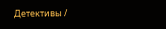Детективы /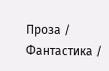Проза / Фантастика /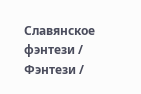Славянское фэнтези / Фэнтези /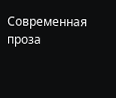Современная проза